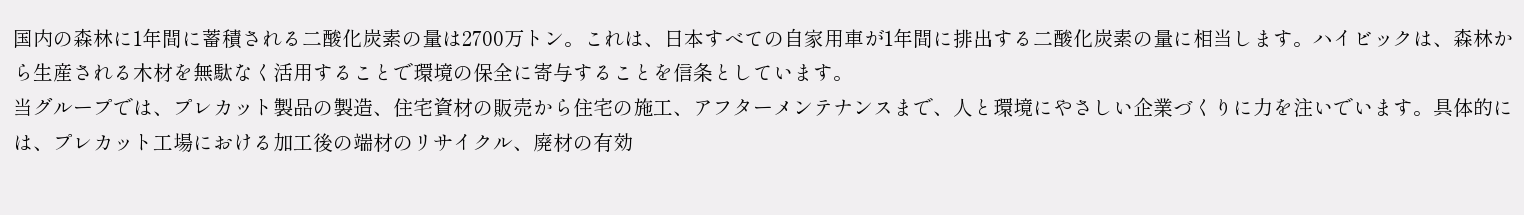国内の森林に1年間に蓄積される二酸化炭素の量は2700万トン。これは、日本すべての自家用車が1年間に排出する二酸化炭素の量に相当します。ハイビックは、森林から生産される木材を無駄なく活用することで環境の保全に寄与することを信条としています。
当グループでは、プレカット製品の製造、住宅資材の販売から住宅の施工、アフターメンテナンスまで、人と環境にやさしい企業づくりに力を注いでいます。具体的には、プレカット工場における加工後の端材のリサイクル、廃材の有効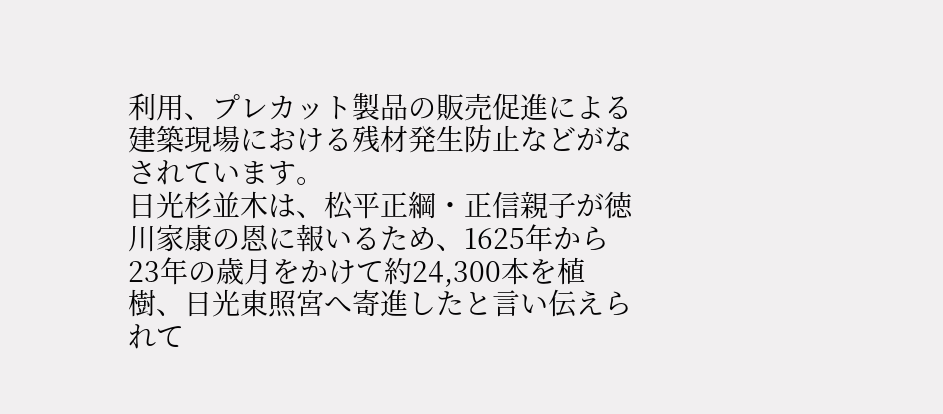利用、プレカット製品の販売促進による建築現場における残材発生防止などがなされています。
日光杉並木は、松平正綱・正信親子が徳川家康の恩に報いるため、1625年から23年の歳月をかけて約24,300本を植樹、日光東照宮へ寄進したと言い伝えられて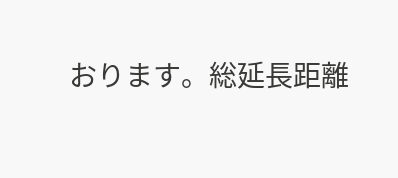おります。総延長距離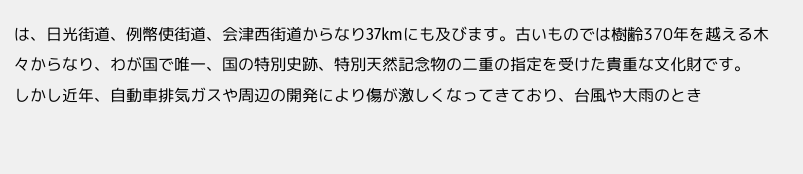は、日光街道、例幣使街道、会津西街道からなり37kmにも及びます。古いものでは樹齢370年を越える木々からなり、わが国で唯一、国の特別史跡、特別天然記念物の二重の指定を受けた貴重な文化財です。
しかし近年、自動車排気ガスや周辺の開発により傷が激しくなってきており、台風や大雨のとき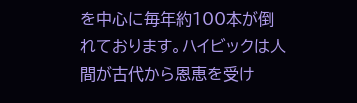を中心に毎年約100本が倒れております。ハイビックは人間が古代から恩恵を受け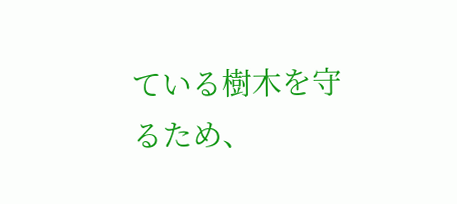ている樹木を守るため、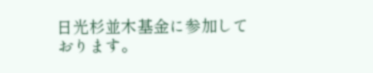日光杉並木基金に参加しております。